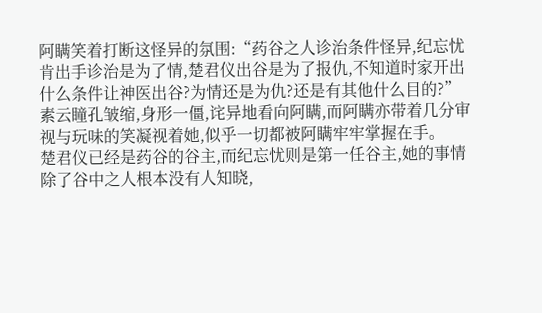阿瞒笑着打断这怪异的氛围:“药谷之人诊治条件怪异,纪忘忧肯出手诊治是为了情,楚君仪出谷是为了报仇,不知道时家开出什么条件让神医出谷?为情还是为仇?还是有其他什么目的?”
素云瞳孔皱缩,身形一僵,诧异地看向阿瞒,而阿瞒亦带着几分审视与玩味的笑凝视着她,似乎一切都被阿瞒牢牢掌握在手。
楚君仪已经是药谷的谷主,而纪忘忧则是第一任谷主,她的事情除了谷中之人根本没有人知晓,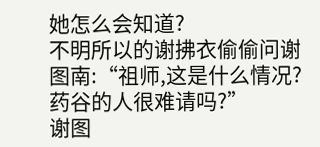她怎么会知道?
不明所以的谢拂衣偷偷问谢图南:“祖师,这是什么情况?药谷的人很难请吗?”
谢图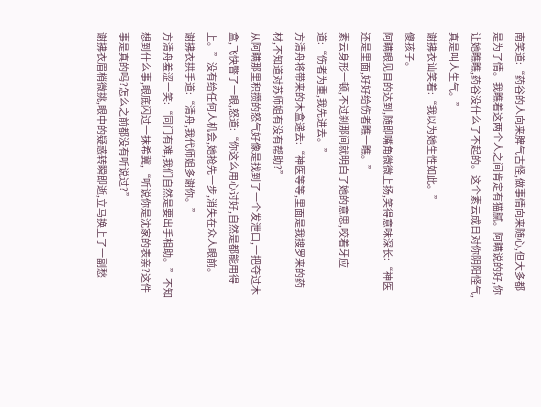南笑道:“药谷的人向来脾气古怪,做事情向来随心,但大多都是为了情。我瞧着这两个人之间肯定有猫腻。阿瞒说的好,你让她瞧瞧,药谷没什么了不起的。这个素云成日对你阴阳怪气,真是叫人生气。”
谢拂衣讪笑着:“我以为她生性如此。”
傻孩子。
阿瞒眼见目的达到,随即嘴角微微上扬,笑得意味深长:“神医还是里面,好好给伤者瞧一瞧。”
素云身形一顿,不过刹那间就明白了她的意思,咬着牙应道:“伤者为重,我先进去。”
方清舟将带来的木盒递去:“神医等等,里面是我搜罗来的药材,不知道对苏师姐有没有帮助?”
从阿瞒那里积攒的怒气好像是找到了一个发泄口,一把夺过木盒,飞快瞥了一眼,怒道:“你这么用心讨好,自然是都能用得上。”没有给任何人机会,她抢先一步,消失在众人眼前。
谢拂衣拱手道:“清舟,我代师姐多谢你。”
方清舟羞涩一笑:“同门有难,我们自然是要出手相助。”不知想到什么事,眼底闪过一抹希冀,“听说你是沈家的表亲?这件事是真的吗?怎么之前都没有听说过?”
谢拂衣眉梢微挑,眼中的疑惑转瞬即逝,立马换上了一副愁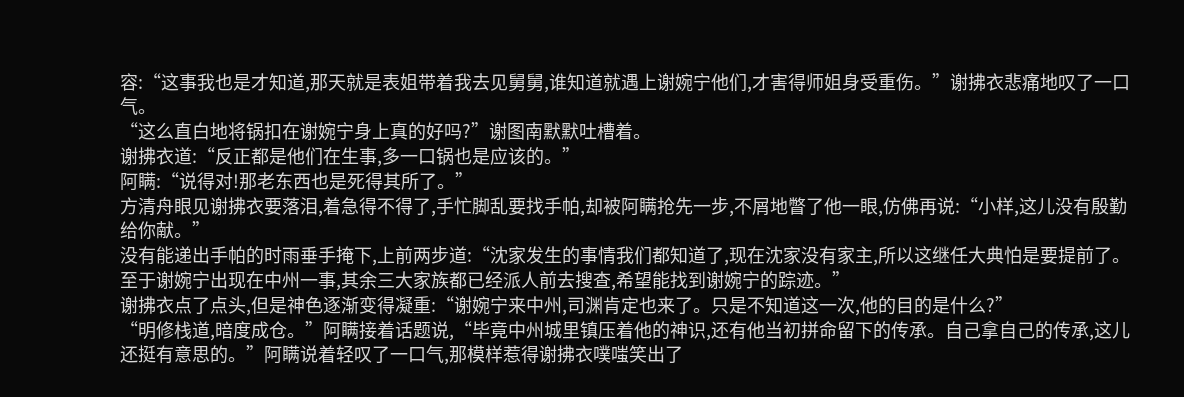容:“这事我也是才知道,那天就是表姐带着我去见舅舅,谁知道就遇上谢婉宁他们,才害得师姐身受重伤。”谢拂衣悲痛地叹了一口气。
“这么直白地将锅扣在谢婉宁身上真的好吗?”谢图南默默吐槽着。
谢拂衣道:“反正都是他们在生事,多一口锅也是应该的。”
阿瞒:“说得对!那老东西也是死得其所了。”
方清舟眼见谢拂衣要落泪,着急得不得了,手忙脚乱要找手帕,却被阿瞒抢先一步,不屑地瞥了他一眼,仿佛再说:“小样,这儿没有殷勤给你献。”
没有能递出手帕的时雨垂手掩下,上前两步道:“沈家发生的事情我们都知道了,现在沈家没有家主,所以这继任大典怕是要提前了。至于谢婉宁出现在中州一事,其余三大家族都已经派人前去搜查,希望能找到谢婉宁的踪迹。”
谢拂衣点了点头,但是神色逐渐变得凝重:“谢婉宁来中州,司渊肯定也来了。只是不知道这一次,他的目的是什么?”
“明修栈道,暗度成仓。”阿瞒接着话题说,“毕竟中州城里镇压着他的神识,还有他当初拼命留下的传承。自己拿自己的传承,这儿还挺有意思的。”阿瞒说着轻叹了一口气,那模样惹得谢拂衣噗嗤笑出了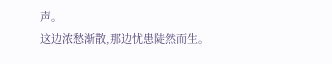声。
这边浓愁渐散,那边忧患陡然而生。